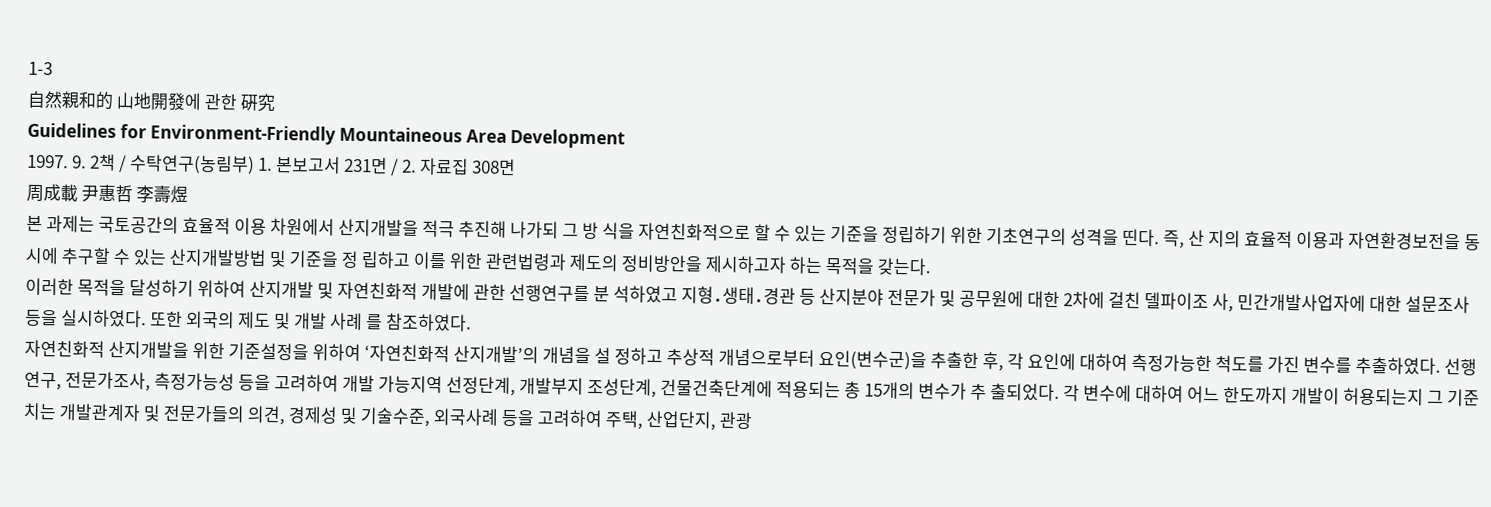1-3
自然親和的 山地開發에 관한 硏究
Guidelines for Environment-Friendly Mountaineous Area Development
1997. 9. 2책 / 수탁연구(농림부) 1. 본보고서 231면 / 2. 자료집 308면
周成載 尹惠哲 李壽煜
본 과제는 국토공간의 효율적 이용 차원에서 산지개발을 적극 추진해 나가되 그 방 식을 자연친화적으로 할 수 있는 기준을 정립하기 위한 기초연구의 성격을 띤다. 즉, 산 지의 효율적 이용과 자연환경보전을 동시에 추구할 수 있는 산지개발방법 및 기준을 정 립하고 이를 위한 관련법령과 제도의 정비방안을 제시하고자 하는 목적을 갖는다.
이러한 목적을 달성하기 위하여 산지개발 및 자연친화적 개발에 관한 선행연구를 분 석하였고 지형․생태․경관 등 산지분야 전문가 및 공무원에 대한 2차에 걸친 델파이조 사, 민간개발사업자에 대한 설문조사 등을 실시하였다. 또한 외국의 제도 및 개발 사례 를 참조하였다.
자연친화적 산지개발을 위한 기준설정을 위하여 ‘자연친화적 산지개발’의 개념을 설 정하고 추상적 개념으로부터 요인(변수군)을 추출한 후, 각 요인에 대하여 측정가능한 척도를 가진 변수를 추출하였다. 선행연구, 전문가조사, 측정가능성 등을 고려하여 개발 가능지역 선정단계, 개발부지 조성단계, 건물건축단계에 적용되는 총 15개의 변수가 추 출되었다. 각 변수에 대하여 어느 한도까지 개발이 허용되는지 그 기준치는 개발관계자 및 전문가들의 의견, 경제성 및 기술수준, 외국사례 등을 고려하여 주택, 산업단지, 관광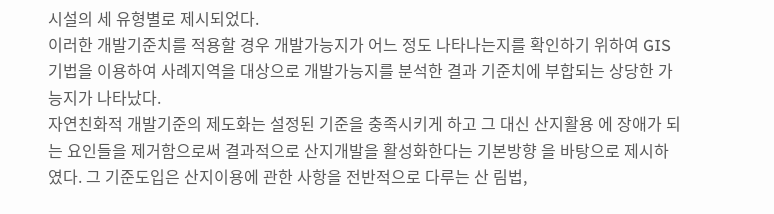시설의 세 유형별로 제시되었다.
이러한 개발기준치를 적용할 경우 개발가능지가 어느 정도 나타나는지를 확인하기 위하여 GIS기법을 이용하여 사례지역을 대상으로 개발가능지를 분석한 결과 기준치에 부합되는 상당한 가능지가 나타났다.
자연친화적 개발기준의 제도화는 설정된 기준을 충족시키게 하고 그 대신 산지활용 에 장애가 되는 요인들을 제거함으로써 결과적으로 산지개발을 활성화한다는 기본방향 을 바탕으로 제시하였다. 그 기준도입은 산지이용에 관한 사항을 전반적으로 다루는 산 림법,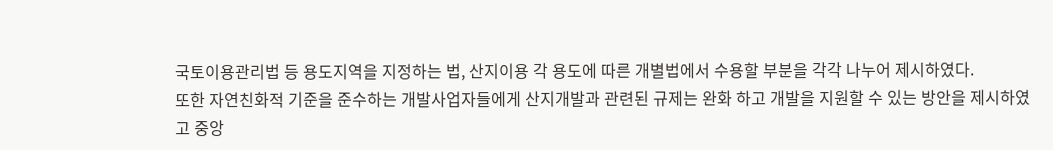국토이용관리법 등 용도지역을 지정하는 법, 산지이용 각 용도에 따른 개별법에서 수용할 부분을 각각 나누어 제시하였다.
또한 자연친화적 기준을 준수하는 개발사업자들에게 산지개발과 관련된 규제는 완화 하고 개발을 지원할 수 있는 방안을 제시하였고 중앙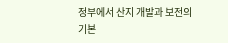정부에서 산지 개발과 보전의 기본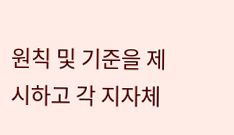원칙 및 기준을 제시하고 각 지자체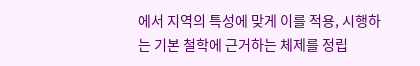에서 지역의 특성에 맞게 이를 적용, 시행하는 기본 철학에 근거하는 체제를 정립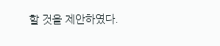할 것을 제안하였다.